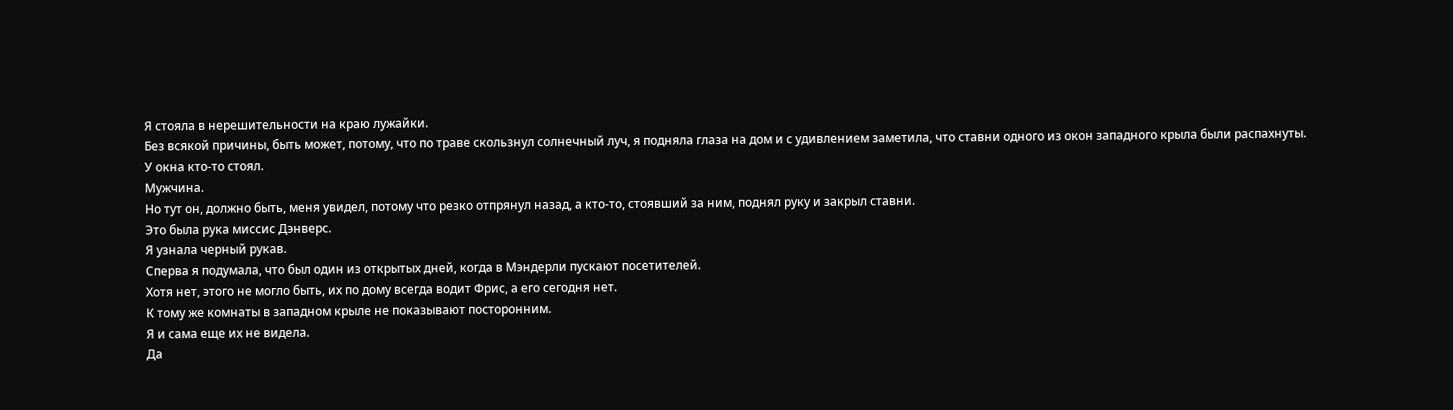Я стояла в нерешительности на краю лужайки.
Без всякой причины, быть может, потому, что по траве скользнул солнечный луч, я подняла глаза на дом и с удивлением заметила, что ставни одного из окон западного крыла были распахнуты.
У окна кто-то стоял.
Мужчина.
Но тут он, должно быть, меня увидел, потому что резко отпрянул назад, а кто-то, стоявший за ним, поднял руку и закрыл ставни.
Это была рука миссис Дэнверс.
Я узнала черный рукав.
Сперва я подумала, что был один из открытых дней, когда в Мэндерли пускают посетителей.
Хотя нет, этого не могло быть, их по дому всегда водит Фрис, а его сегодня нет.
К тому же комнаты в западном крыле не показывают посторонним.
Я и сама еще их не видела.
Да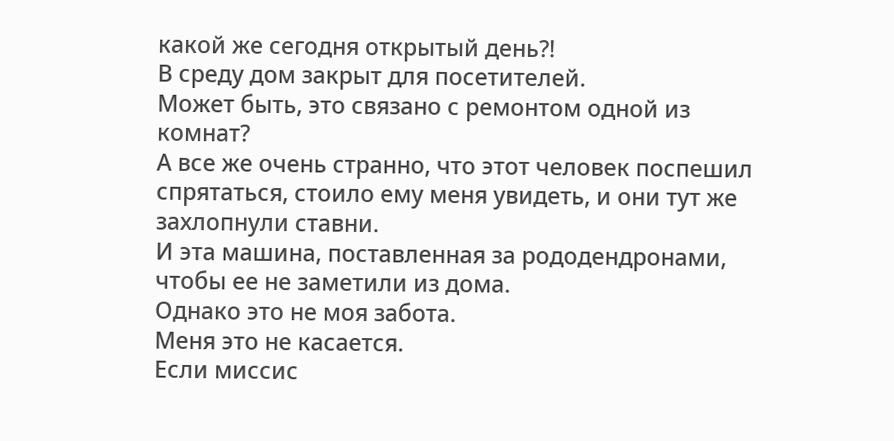какой же сегодня открытый день?!
В среду дом закрыт для посетителей.
Может быть, это связано с ремонтом одной из комнат?
А все же очень странно, что этот человек поспешил спрятаться, стоило ему меня увидеть, и они тут же захлопнули ставни.
И эта машина, поставленная за рододендронами, чтобы ее не заметили из дома.
Однако это не моя забота.
Меня это не касается.
Если миссис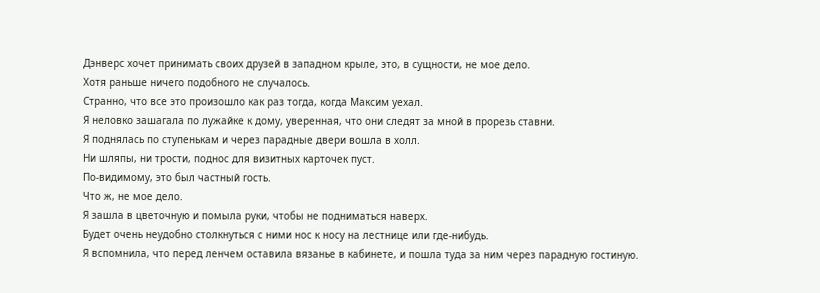Дэнверс хочет принимать своих друзей в западном крыле, это, в сущности, не мое дело.
Хотя раньше ничего подобного не случалось.
Странно, что все это произошло как раз тогда, когда Максим уехал.
Я неловко зашагала по лужайке к дому, уверенная, что они следят за мной в прорезь ставни.
Я поднялась по ступенькам и через парадные двери вошла в холл.
Ни шляпы, ни трости, поднос для визитных карточек пуст.
По-видимому, это был частный гость.
Что ж, не мое дело.
Я зашла в цветочную и помыла руки, чтобы не подниматься наверх.
Будет очень неудобно столкнуться с ними нос к носу на лестнице или где-нибудь.
Я вспомнила, что перед ленчем оставила вязанье в кабинете, и пошла туда за ним через парадную гостиную.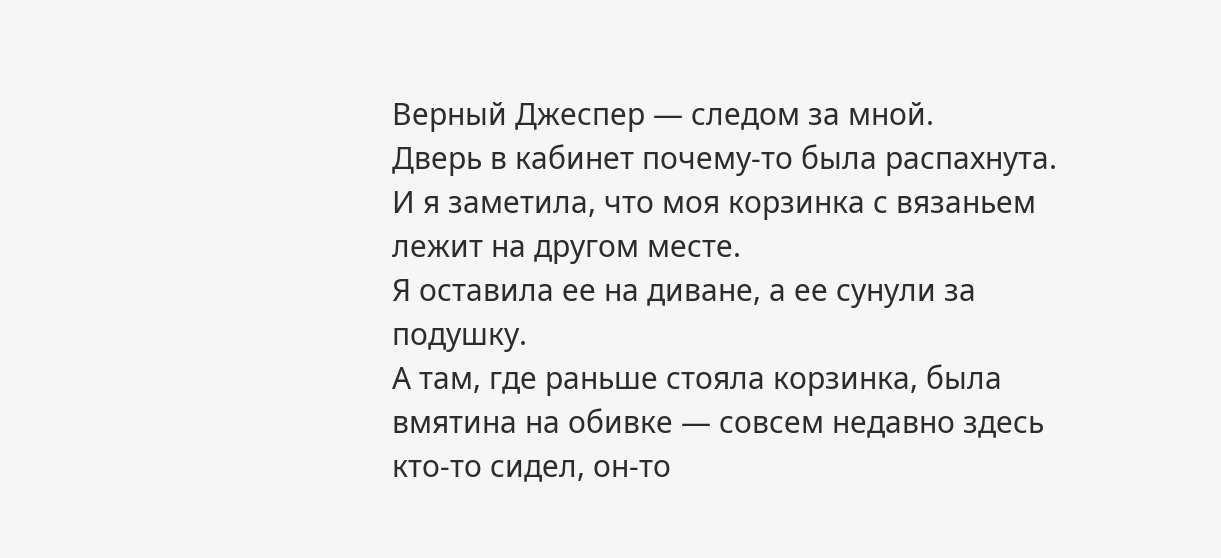Верный Джеспер — следом за мной.
Дверь в кабинет почему-то была распахнута.
И я заметила, что моя корзинка с вязаньем лежит на другом месте.
Я оставила ее на диване, а ее сунули за подушку.
А там, где раньше стояла корзинка, была вмятина на обивке — совсем недавно здесь кто-то сидел, он-то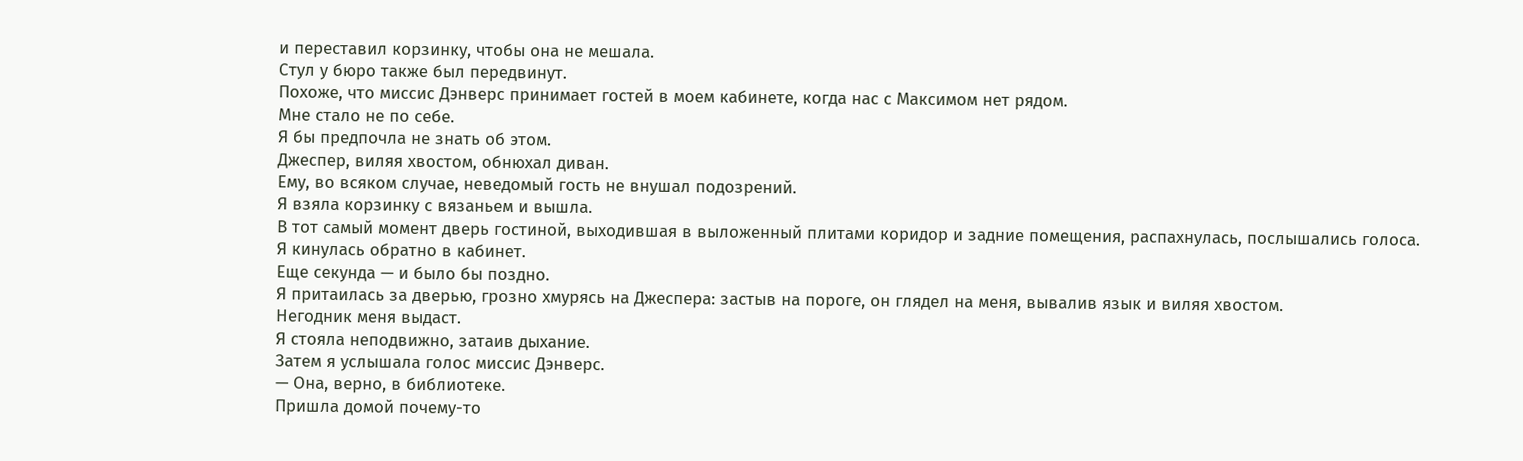и переставил корзинку, чтобы она не мешала.
Стул у бюро также был передвинут.
Похоже, что миссис Дэнверс принимает гостей в моем кабинете, когда нас с Максимом нет рядом.
Мне стало не по себе.
Я бы предпочла не знать об этом.
Джеспер, виляя хвостом, обнюхал диван.
Ему, во всяком случае, неведомый гость не внушал подозрений.
Я взяла корзинку с вязаньем и вышла.
В тот самый момент дверь гостиной, выходившая в выложенный плитами коридор и задние помещения, распахнулась, послышались голоса.
Я кинулась обратно в кабинет.
Еще секунда — и было бы поздно.
Я притаилась за дверью, грозно хмурясь на Джеспера: застыв на пороге, он глядел на меня, вывалив язык и виляя хвостом.
Негодник меня выдаст.
Я стояла неподвижно, затаив дыхание.
Затем я услышала голос миссис Дэнверс.
— Она, верно, в библиотеке.
Пришла домой почему-то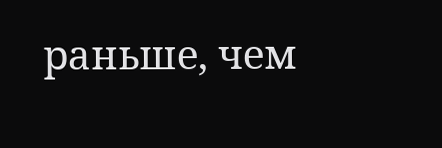раньше, чем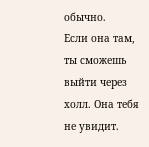обычно.
Если она там, ты сможешь выйти через холл. Она тебя не увидит.